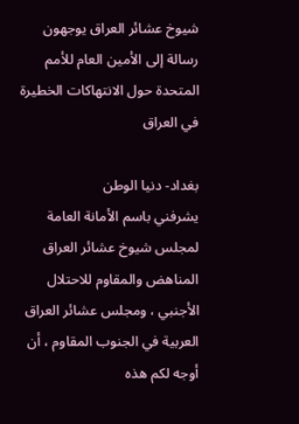شيوخ عشائر العراق يوجهون رسالة إلى الأمين العام للأمم المتحدة حول الانتهاكات الخطيرة في العراق

بغداد- دنيا الوطن
يشرفني باسم الأمانة العامة لمجلس شيوخ عشائر العراق المناهض والمقاوم للاحتلال الأجنبي ، ومجلس عشائر العراق العربية في الجنوب المقاوم ، أن أوجه لكم هذه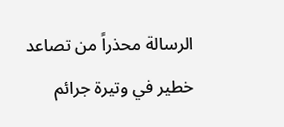الرسالة محذراً من تصاعد خطير في وتيرة جرائم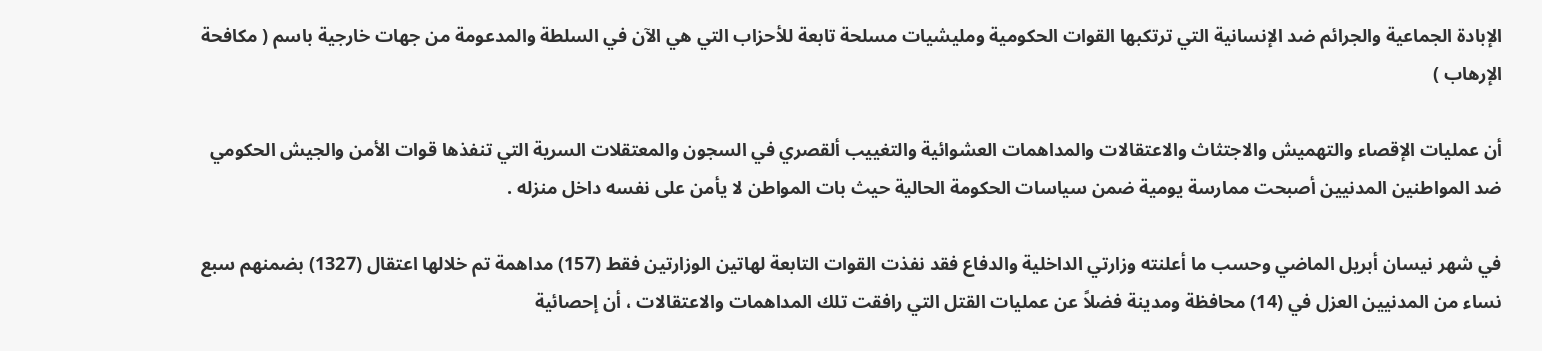الإبادة الجماعية والجرائم ضد الإنسانية التي ترتكبها القوات الحكومية ومليشيات مسلحة تابعة للأحزاب التي هي الآن في السلطة والمدعومة من جهات خارجية باسم ( مكافحة الإرهاب )

أن عمليات الإقصاء والتهميش والاجتثاث والاعتقالات والمداهمات العشوائية والتغييب ألقصري في السجون والمعتقلات السرية التي تنفذها قوات الأمن والجيش الحكومي ضد المواطنين المدنيين أصبحت ممارسة يومية ضمن سياسات الحكومة الحالية حيث بات المواطن لا يأمن على نفسه داخل منزله .

في شهر نيسان أبريل الماضي وحسب ما أعلنته وزارتي الداخلية والدفاع فقد نفذت القوات التابعة لهاتين الوزارتين فقط (157) مداهمة تم خلالها اعتقال (1327) بضمنهم سبع نساء من المدنيين العزل في (14) محافظة ومدينة فضلاً عن عمليات القتل التي رافقت تلك المداهمات والاعتقالات ، أن إحصائية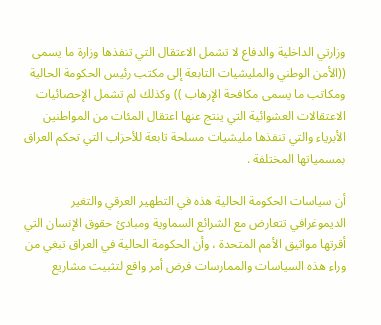وزارتي الداخلية والدفاع لا تشمل الاعتقال التي تنفذها وزارة ما يسمى ((الأمن الوطني والمليشيات التابعة إلى مكتب رئيس الحكومة الحالية ومكاتب ما يسمى مكافحة الإرهاب )) وكذلك لم تشمل الإحصائيات الاعتقالات العشوائية التي ينتج عنها اعتقال المئات من المواطنين الأبرياء والتي تنفذها مليشيات مسلحة تابعة للأحزاب التي تحكم العراق بمسمياتها المختلفة .

أن سياسات الحكومة الحالية هذه في التطهير العرقي والتغير الديموغرافي تتعارض مع الشرائع السماوية ومبادئ حقوق الإنسان التي أقرتها مواثيق الأمم المتحدة ، وأن الحكومة الحالية في العراق تبغي من وراء هذه السياسات والممارسات فرض أمر واقع لتثبيت مشاريع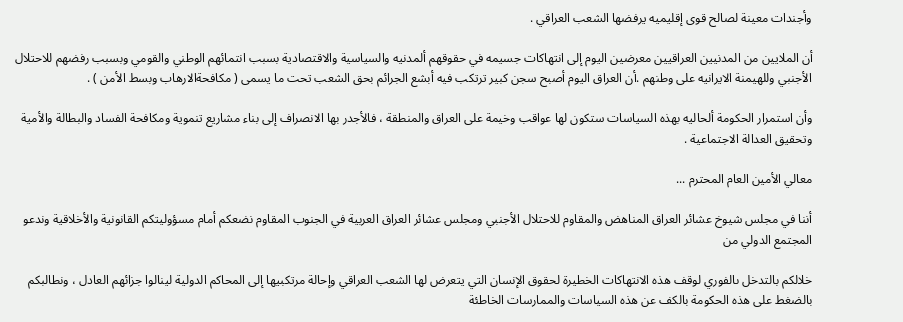وأجندات معينة لصالح قوى إقليميه يرفضها الشعب العراقي .

أن الملايين من المدنيين العراقيين معرضين اليوم إلى انتهاكات جسيمه في حقوقهم ألمدنيه والسياسية والاقتصادية بسبب انتمائهم الوطني والقومي وبسبب رفضهم للاحتلال الأجنبي وللهيمنة الايرانيه على وطنهم .أن العراق اليوم أصبح سجن كبير ترتكب فيه أبشع الجرائم بحق الشعب تحت ما يسمى ( مكافحةالارهاب وبسط الأمن ) .

وأن استمرار الحكومة ألحاليه بهذه السياسات ستكون لها عواقب وخيمة على العراق والمنطقة ، فالأجدر بها الانصراف إلى بناء مشاريع تنموية ومكافحة الفساد والبطالة والأمية وتحقيق العدالة الاجتماعية .

معالي الأمين العام المحترم ...

أننا في مجلس شيوخ عشائر العراق المناهض والمقاوم للاحتلال الأجنبي ومجلس عشائر العراق العربية في الجنوب المقاوم نضعكم أمام مسؤوليتكم القانونية والأخلاقية وندعو المجتمع الدولي من

خلالكم بالتدخل ىالفوري لوقف هذه الانتهاكات الخطيرة لحقوق الإنسان التي يتعرض لها الشعب العراقي وإحالة مرتكبيها إلى المحاكم الدولية لينالوا جزائهم العادل ، ونطالبكم بالضغط على هذه الحكومة بالكف عن هذه السياسات والممارسات الخاطئة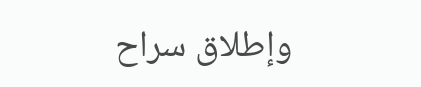وإطلاق سراح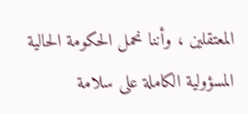المعتقلين ، وأننا نحمل الحكومة الحالية المسؤولية الكاملة على سلامة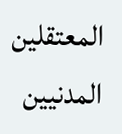المعتقلين المدنيين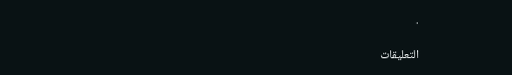.

التعليقات